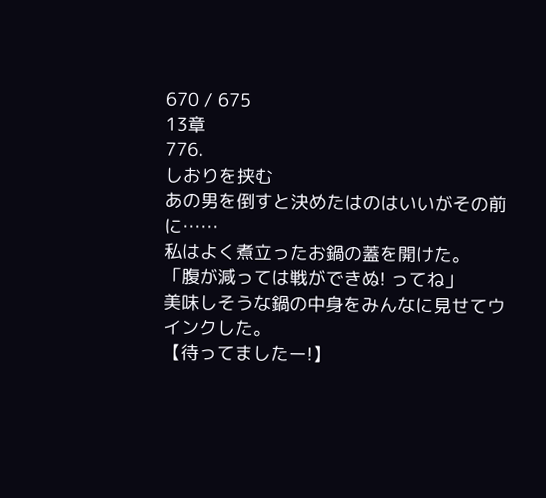670 / 675
13章
776.
しおりを挟む
あの男を倒すと決めたはのはいいがその前に……
私はよく煮立ったお鍋の蓋を開けた。
「腹が減っては戦ができぬ! ってね」
美味しそうな鍋の中身をみんなに見せてウインクした。
【待ってましたー!】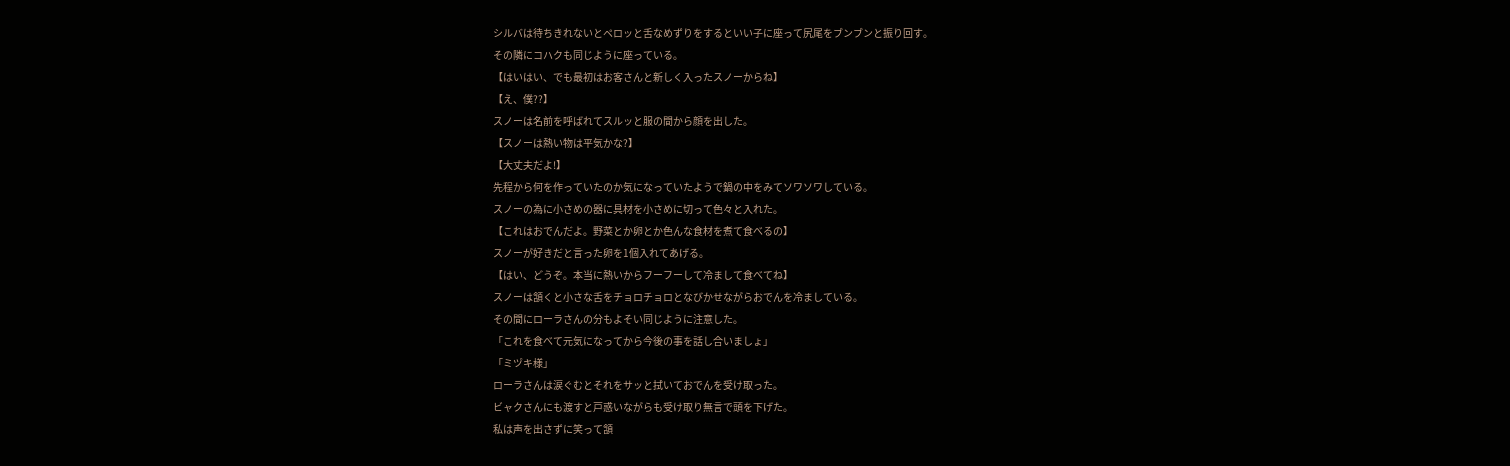シルバは待ちきれないとペロッと舌なめずりをするといい子に座って尻尾をブンブンと振り回す。
その隣にコハクも同じように座っている。
【はいはい、でも最初はお客さんと新しく入ったスノーからね】
【え、僕??】
スノーは名前を呼ばれてスルッと服の間から顔を出した。
【スノーは熱い物は平気かな?】
【大丈夫だよ!】
先程から何を作っていたのか気になっていたようで鍋の中をみてソワソワしている。
スノーの為に小さめの器に具材を小さめに切って色々と入れた。
【これはおでんだよ。野菜とか卵とか色んな食材を煮て食べるの】
スノーが好きだと言った卵を1個入れてあげる。
【はい、どうぞ。本当に熱いからフーフーして冷まして食べてね】
スノーは頷くと小さな舌をチョロチョロとなびかせながらおでんを冷ましている。
その間にローラさんの分もよそい同じように注意した。
「これを食べて元気になってから今後の事を話し合いましょ」
「ミヅキ様」
ローラさんは涙ぐむとそれをサッと拭いておでんを受け取った。
ビャクさんにも渡すと戸惑いながらも受け取り無言で頭を下げた。
私は声を出さずに笑って頷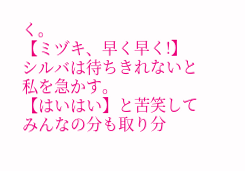く。
【ミヅキ、早く早く!】
シルバは待ちきれないと私を急かす。
【はいはい】と苦笑してみんなの分も取り分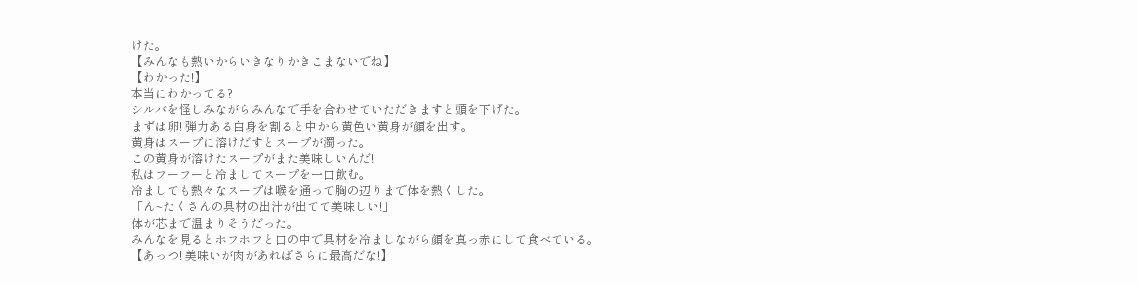けた。
【みんなも熱いからいきなりかきこまないでね】
【わかった!】
本当にわかってる?
シルバを怪しみながらみんなで手を合わせていただきますと頭を下げた。
まずは卵! 弾力ある白身を割ると中から黄色い黄身が顔を出す。
黄身はスープに溶けだすとスープが濁った。
この黄身が溶けたスープがまた美味しいんだ!
私はフーフーと冷ましてスープを一口飲む。
冷ましても熱々なスープは喉を通って胸の辺りまで体を熱くした。
「ん~たくさんの具材の出汁が出てて美味しい!」
体が芯まで温まりそうだった。
みんなを見るとホフホフと口の中で具材を冷ましながら顔を真っ赤にして食べている。
【あっつ! 美味いが肉があればさらに最高だな!】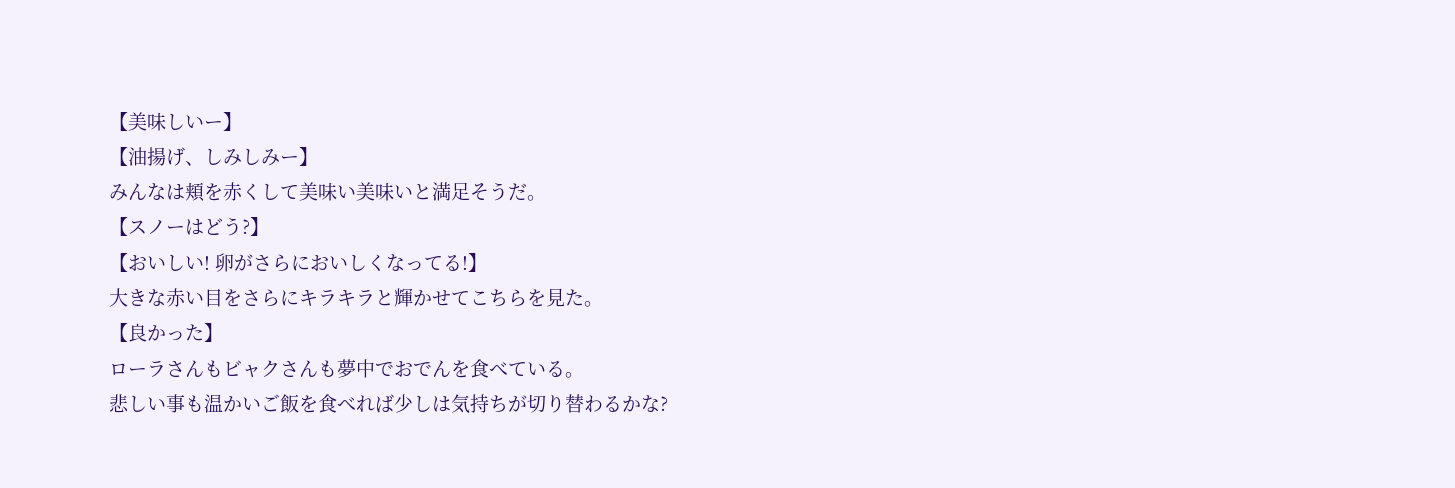【美味しいー】
【油揚げ、しみしみー】
みんなは頬を赤くして美味い美味いと満足そうだ。
【スノーはどう?】
【おいしい! 卵がさらにおいしくなってる!】
大きな赤い目をさらにキラキラと輝かせてこちらを見た。
【良かった】
ローラさんもビャクさんも夢中でおでんを食べている。
悲しい事も温かいご飯を食べれば少しは気持ちが切り替わるかな?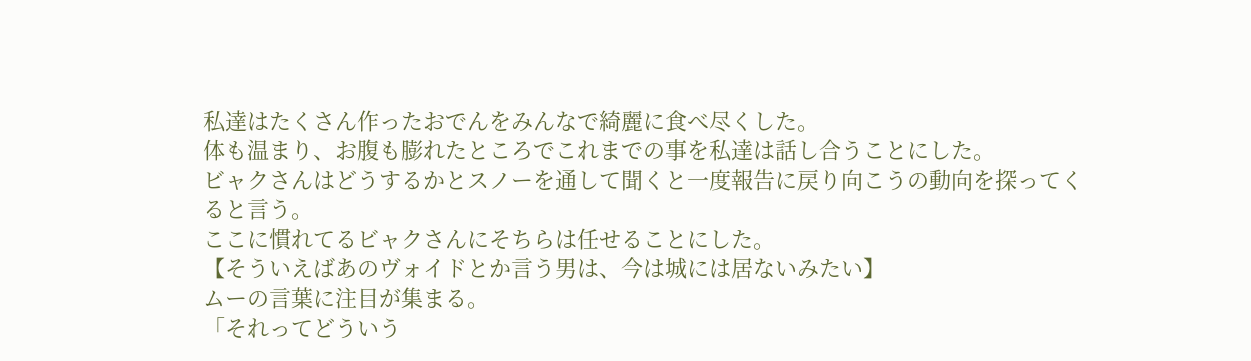私達はたくさん作ったおでんをみんなで綺麗に食べ尽くした。
体も温まり、お腹も膨れたところでこれまでの事を私達は話し合うことにした。
ビャクさんはどうするかとスノーを通して聞くと一度報告に戻り向こうの動向を探ってくると言う。
ここに慣れてるビャクさんにそちらは任せることにした。
【そういえばあのヴォイドとか言う男は、今は城には居ないみたい】
ムーの言葉に注目が集まる。
「それってどういう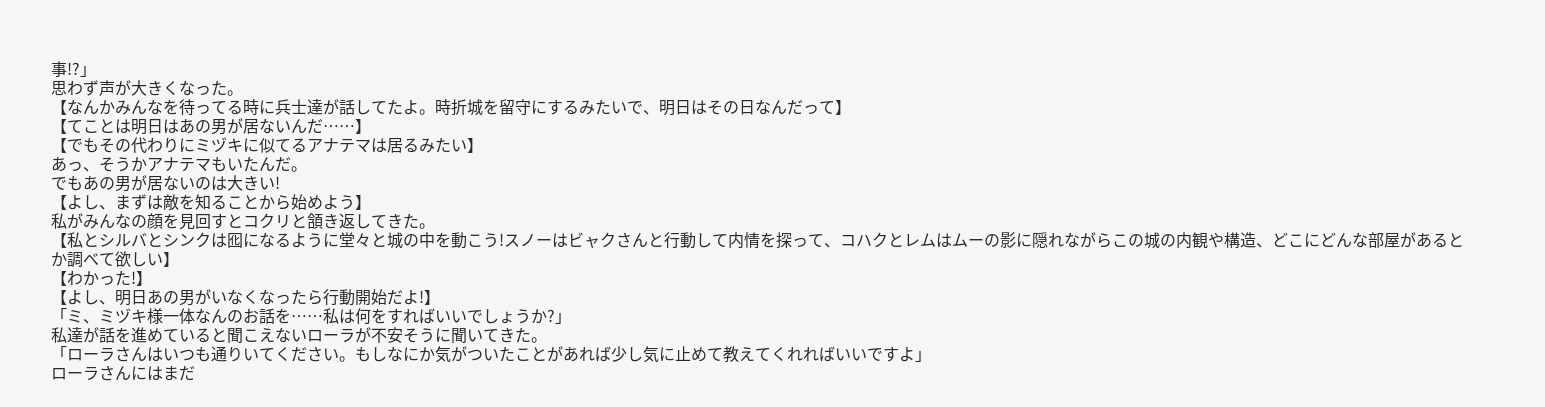事!?」
思わず声が大きくなった。
【なんかみんなを待ってる時に兵士達が話してたよ。時折城を留守にするみたいで、明日はその日なんだって】
【てことは明日はあの男が居ないんだ……】
【でもその代わりにミヅキに似てるアナテマは居るみたい】
あっ、そうかアナテマもいたんだ。
でもあの男が居ないのは大きい!
【よし、まずは敵を知ることから始めよう】
私がみんなの顔を見回すとコクリと頷き返してきた。
【私とシルバとシンクは囮になるように堂々と城の中を動こう!スノーはビャクさんと行動して内情を探って、コハクとレムはムーの影に隠れながらこの城の内観や構造、どこにどんな部屋があるとか調べて欲しい】
【わかった!】
【よし、明日あの男がいなくなったら行動開始だよ!】
「ミ、ミヅキ様一体なんのお話を……私は何をすればいいでしょうか?」
私達が話を進めていると聞こえないローラが不安そうに聞いてきた。
「ローラさんはいつも通りいてください。もしなにか気がついたことがあれば少し気に止めて教えてくれればいいですよ」
ローラさんにはまだ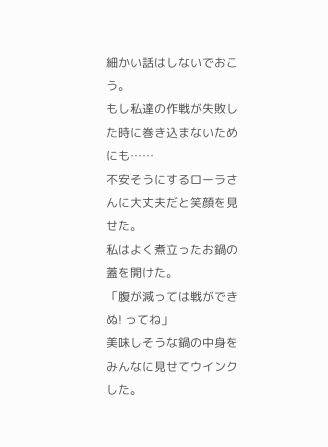細かい話はしないでおこう。
もし私達の作戦が失敗した時に巻き込まないためにも……
不安そうにするローラさんに大丈夫だと笑顔を見せた。
私はよく煮立ったお鍋の蓋を開けた。
「腹が減っては戦ができぬ! ってね」
美味しそうな鍋の中身をみんなに見せてウインクした。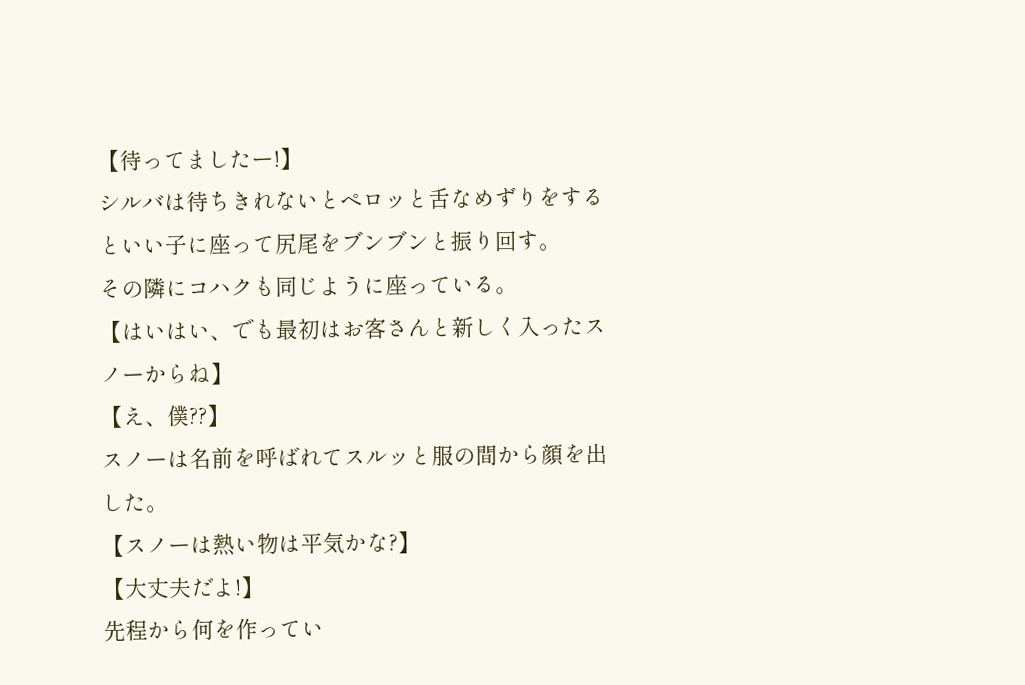【待ってましたー!】
シルバは待ちきれないとペロッと舌なめずりをするといい子に座って尻尾をブンブンと振り回す。
その隣にコハクも同じように座っている。
【はいはい、でも最初はお客さんと新しく入ったスノーからね】
【え、僕??】
スノーは名前を呼ばれてスルッと服の間から顔を出した。
【スノーは熱い物は平気かな?】
【大丈夫だよ!】
先程から何を作ってい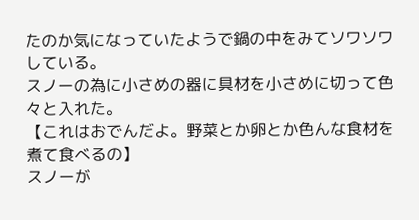たのか気になっていたようで鍋の中をみてソワソワしている。
スノーの為に小さめの器に具材を小さめに切って色々と入れた。
【これはおでんだよ。野菜とか卵とか色んな食材を煮て食べるの】
スノーが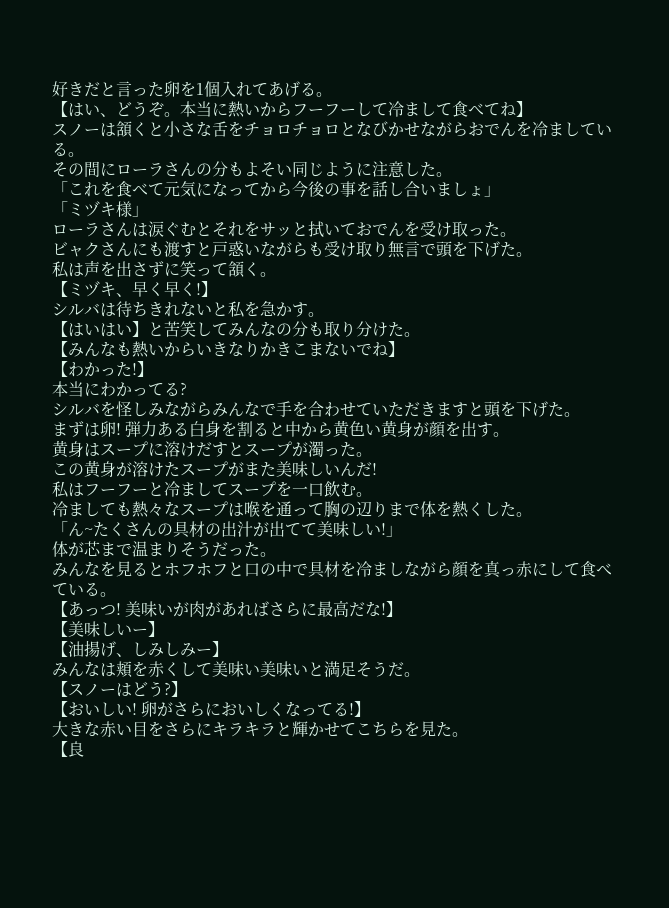好きだと言った卵を1個入れてあげる。
【はい、どうぞ。本当に熱いからフーフーして冷まして食べてね】
スノーは頷くと小さな舌をチョロチョロとなびかせながらおでんを冷ましている。
その間にローラさんの分もよそい同じように注意した。
「これを食べて元気になってから今後の事を話し合いましょ」
「ミヅキ様」
ローラさんは涙ぐむとそれをサッと拭いておでんを受け取った。
ビャクさんにも渡すと戸惑いながらも受け取り無言で頭を下げた。
私は声を出さずに笑って頷く。
【ミヅキ、早く早く!】
シルバは待ちきれないと私を急かす。
【はいはい】と苦笑してみんなの分も取り分けた。
【みんなも熱いからいきなりかきこまないでね】
【わかった!】
本当にわかってる?
シルバを怪しみながらみんなで手を合わせていただきますと頭を下げた。
まずは卵! 弾力ある白身を割ると中から黄色い黄身が顔を出す。
黄身はスープに溶けだすとスープが濁った。
この黄身が溶けたスープがまた美味しいんだ!
私はフーフーと冷ましてスープを一口飲む。
冷ましても熱々なスープは喉を通って胸の辺りまで体を熱くした。
「ん~たくさんの具材の出汁が出てて美味しい!」
体が芯まで温まりそうだった。
みんなを見るとホフホフと口の中で具材を冷ましながら顔を真っ赤にして食べている。
【あっつ! 美味いが肉があればさらに最高だな!】
【美味しいー】
【油揚げ、しみしみー】
みんなは頬を赤くして美味い美味いと満足そうだ。
【スノーはどう?】
【おいしい! 卵がさらにおいしくなってる!】
大きな赤い目をさらにキラキラと輝かせてこちらを見た。
【良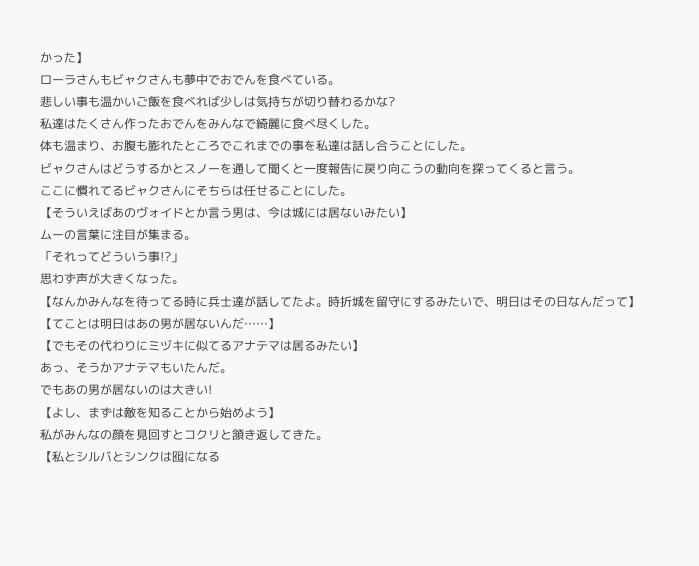かった】
ローラさんもビャクさんも夢中でおでんを食べている。
悲しい事も温かいご飯を食べれば少しは気持ちが切り替わるかな?
私達はたくさん作ったおでんをみんなで綺麗に食べ尽くした。
体も温まり、お腹も膨れたところでこれまでの事を私達は話し合うことにした。
ビャクさんはどうするかとスノーを通して聞くと一度報告に戻り向こうの動向を探ってくると言う。
ここに慣れてるビャクさんにそちらは任せることにした。
【そういえばあのヴォイドとか言う男は、今は城には居ないみたい】
ムーの言葉に注目が集まる。
「それってどういう事!?」
思わず声が大きくなった。
【なんかみんなを待ってる時に兵士達が話してたよ。時折城を留守にするみたいで、明日はその日なんだって】
【てことは明日はあの男が居ないんだ……】
【でもその代わりにミヅキに似てるアナテマは居るみたい】
あっ、そうかアナテマもいたんだ。
でもあの男が居ないのは大きい!
【よし、まずは敵を知ることから始めよう】
私がみんなの顔を見回すとコクリと頷き返してきた。
【私とシルバとシンクは囮になる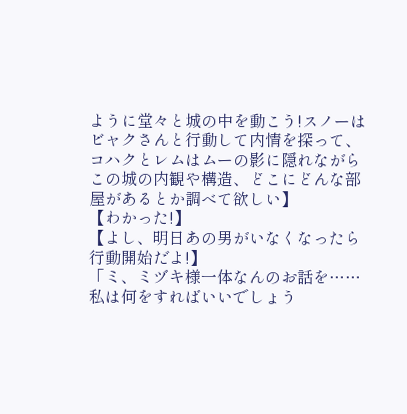ように堂々と城の中を動こう!スノーはビャクさんと行動して内情を探って、コハクとレムはムーの影に隠れながらこの城の内観や構造、どこにどんな部屋があるとか調べて欲しい】
【わかった!】
【よし、明日あの男がいなくなったら行動開始だよ!】
「ミ、ミヅキ様一体なんのお話を……私は何をすればいいでしょう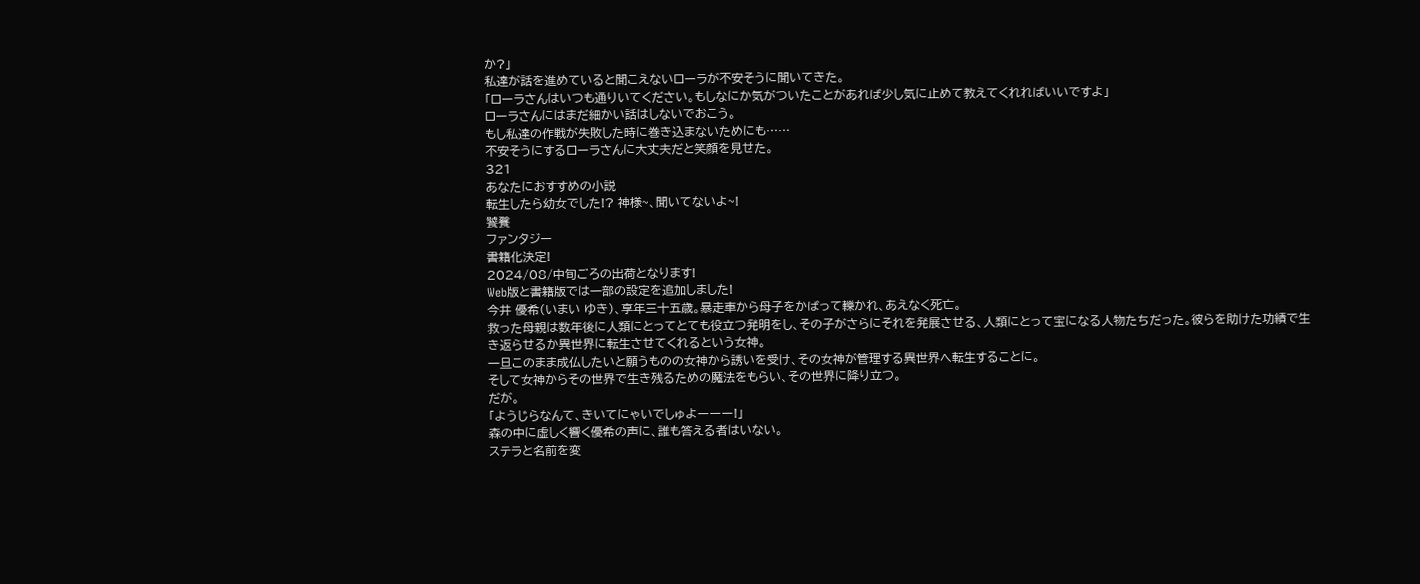か?」
私達が話を進めていると聞こえないローラが不安そうに聞いてきた。
「ローラさんはいつも通りいてください。もしなにか気がついたことがあれば少し気に止めて教えてくれればいいですよ」
ローラさんにはまだ細かい話はしないでおこう。
もし私達の作戦が失敗した時に巻き込まないためにも……
不安そうにするローラさんに大丈夫だと笑顔を見せた。
321
あなたにおすすめの小説
転生したら幼女でした!? 神様~、聞いてないよ~!
饕餮
ファンタジー
書籍化決定!
2024/08/中旬ごろの出荷となります!
Web版と書籍版では一部の設定を追加しました!
今井 優希(いまい ゆき)、享年三十五歳。暴走車から母子をかばって轢かれ、あえなく死亡。
救った母親は数年後に人類にとってとても役立つ発明をし、その子がさらにそれを発展させる、人類にとって宝になる人物たちだった。彼らを助けた功績で生き返らせるか異世界に転生させてくれるという女神。
一旦このまま成仏したいと願うものの女神から誘いを受け、その女神が管理する異世界へ転生することに。
そして女神からその世界で生き残るための魔法をもらい、その世界に降り立つ。
だが。
「ようじらなんて、きいてにゃいでしゅよーーー!」
森の中に虚しく響く優希の声に、誰も答える者はいない。
ステラと名前を変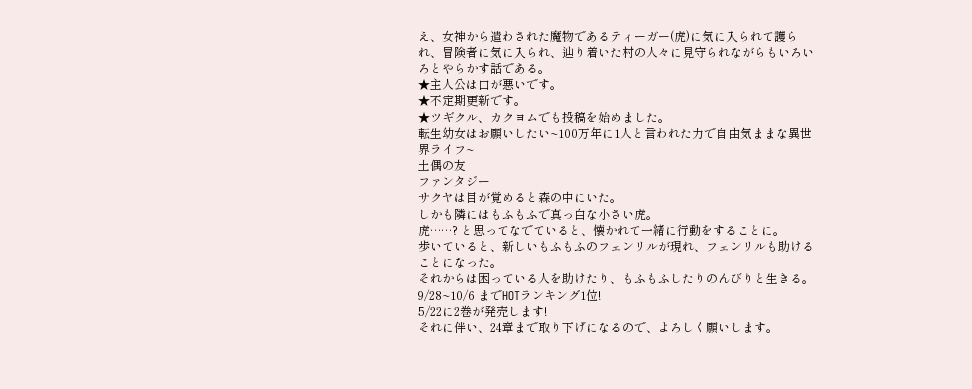え、女神から遣わされた魔物であるティーガー(虎)に気に入られて護られ、冒険者に気に入られ、辿り着いた村の人々に見守られながらもいろいろとやらかす話である。
★主人公は口が悪いです。
★不定期更新です。
★ツギクル、カクヨムでも投稿を始めました。
転生幼女はお願いしたい~100万年に1人と言われた力で自由気ままな異世界ライフ~
土偶の友
ファンタジー
サクヤは目が覚めると森の中にいた。
しかも隣にはもふもふで真っ白な小さい虎。
虎……? と思ってなでていると、懐かれて一緒に行動をすることに。
歩いていると、新しいもふもふのフェンリルが現れ、フェンリルも助けることになった。
それからは困っている人を助けたり、もふもふしたりのんびりと生きる。
9/28~10/6 までHOTランキング1位!
5/22に2巻が発売します!
それに伴い、24章まで取り下げになるので、よろしく願いします。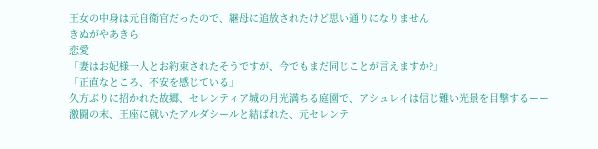王女の中身は元自衛官だったので、継母に追放されたけど思い通りになりません
きぬがやあきら
恋愛
「妻はお妃様一人とお約束されたそうですが、今でもまだ同じことが言えますか?」
「正直なところ、不安を感じている」
久方ぶりに招かれた故郷、セレンティア城の月光満ちる庭園で、アシュレイは信じ難い光景を目撃するーー
激闘の末、王座に就いたアルダシールと結ばれた、元セレンテ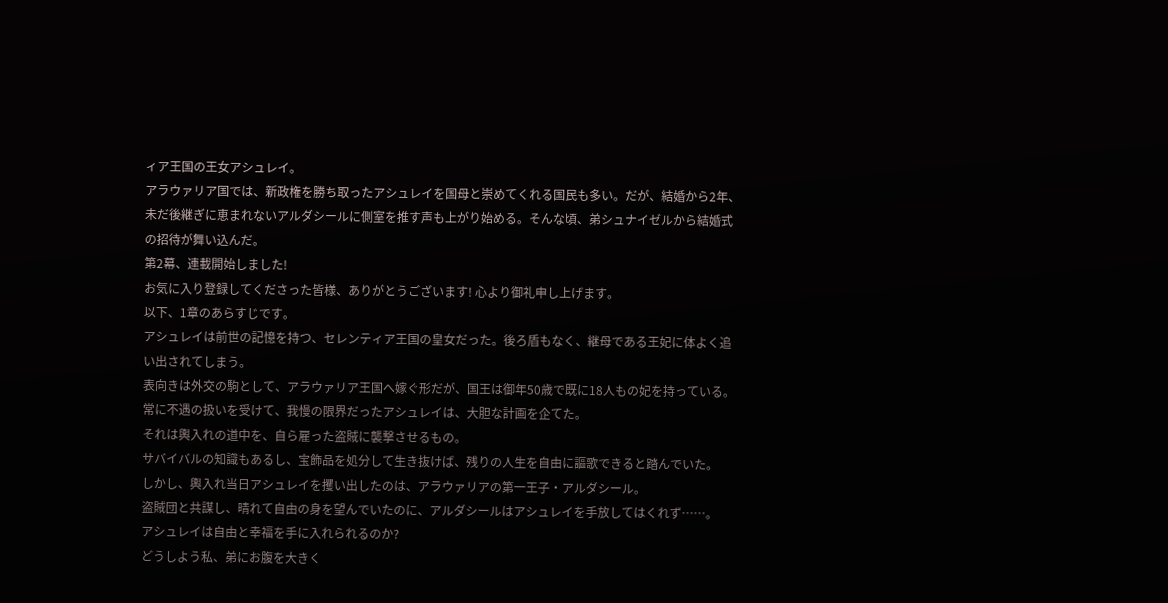ィア王国の王女アシュレイ。
アラウァリア国では、新政権を勝ち取ったアシュレイを国母と崇めてくれる国民も多い。だが、結婚から2年、未だ後継ぎに恵まれないアルダシールに側室を推す声も上がり始める。そんな頃、弟シュナイゼルから結婚式の招待が舞い込んだ。
第2幕、連載開始しました!
お気に入り登録してくださった皆様、ありがとうございます! 心より御礼申し上げます。
以下、1章のあらすじです。
アシュレイは前世の記憶を持つ、セレンティア王国の皇女だった。後ろ盾もなく、継母である王妃に体よく追い出されてしまう。
表向きは外交の駒として、アラウァリア王国へ嫁ぐ形だが、国王は御年50歳で既に18人もの妃を持っている。
常に不遇の扱いを受けて、我慢の限界だったアシュレイは、大胆な計画を企てた。
それは輿入れの道中を、自ら雇った盗賊に襲撃させるもの。
サバイバルの知識もあるし、宝飾品を処分して生き抜けば、残りの人生を自由に謳歌できると踏んでいた。
しかし、輿入れ当日アシュレイを攫い出したのは、アラウァリアの第一王子・アルダシール。
盗賊団と共謀し、晴れて自由の身を望んでいたのに、アルダシールはアシュレイを手放してはくれず……。
アシュレイは自由と幸福を手に入れられるのか?
どうしよう私、弟にお腹を大きく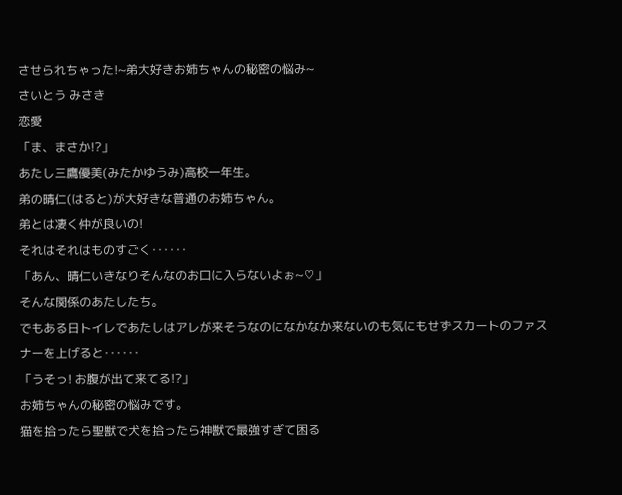させられちゃった!~弟大好きお姉ちゃんの秘密の悩み~
さいとう みさき
恋愛
「ま、まさか!?」
あたし三鷹優美(みたかゆうみ)高校一年生。
弟の晴仁(はると)が大好きな普通のお姉ちゃん。
弟とは凄く仲が良いの!
それはそれはものすごく‥‥‥
「あん、晴仁いきなりそんなのお口に入らないよぉ~♡」
そんな関係のあたしたち。
でもある日トイレであたしはアレが来そうなのになかなか来ないのも気にもせずスカートのファスナーを上げると‥‥‥
「うそっ! お腹が出て来てる!?」
お姉ちゃんの秘密の悩みです。
猫を拾ったら聖獣で犬を拾ったら神獣で最強すぎて困る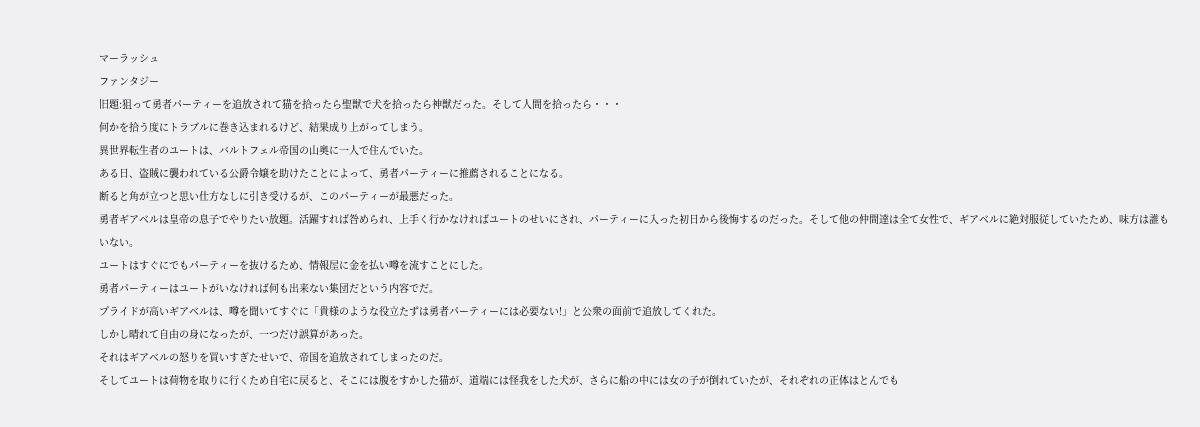マーラッシュ
ファンタジー
旧題:狙って勇者パーティーを追放されて猫を拾ったら聖獣で犬を拾ったら神獣だった。そして人間を拾ったら・・・
何かを拾う度にトラブルに巻き込まれるけど、結果成り上がってしまう。
異世界転生者のユートは、バルトフェル帝国の山奥に一人で住んでいた。
ある日、盗賊に襲われている公爵令嬢を助けたことによって、勇者パーティーに推薦されることになる。
断ると角が立つと思い仕方なしに引き受けるが、このパーティーが最悪だった。
勇者ギアベルは皇帝の息子でやりたい放題。活躍すれば咎められ、上手く行かなければユートのせいにされ、パーティーに入った初日から後悔するのだった。そして他の仲間達は全て女性で、ギアベルに絶対服従していたため、味方は誰もいない。
ユートはすぐにでもパーティーを抜けるため、情報屋に金を払い噂を流すことにした。
勇者パーティーはユートがいなければ何も出来ない集団だという内容でだ。
プライドが高いギアベルは、噂を聞いてすぐに「貴様のような役立たずは勇者パーティーには必要ない!」と公衆の面前で追放してくれた。
しかし晴れて自由の身になったが、一つだけ誤算があった。
それはギアベルの怒りを買いすぎたせいで、帝国を追放されてしまったのだ。
そしてユートは荷物を取りに行くため自宅に戻ると、そこには腹をすかした猫が、道端には怪我をした犬が、さらに船の中には女の子が倒れていたが、それぞれの正体はとんでも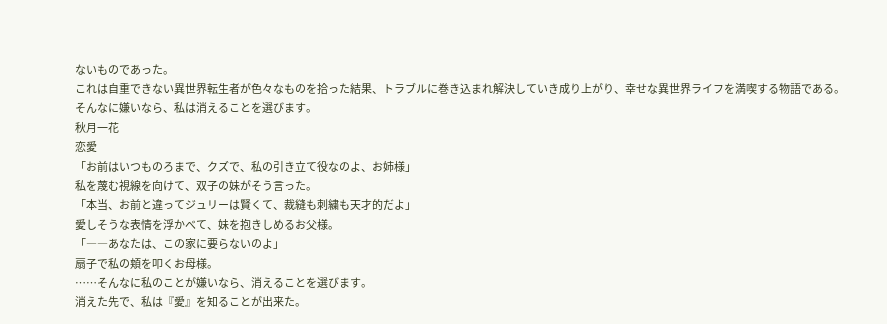ないものであった。
これは自重できない異世界転生者が色々なものを拾った結果、トラブルに巻き込まれ解決していき成り上がり、幸せな異世界ライフを満喫する物語である。
そんなに嫌いなら、私は消えることを選びます。
秋月一花
恋愛
「お前はいつものろまで、クズで、私の引き立て役なのよ、お姉様」
私を蔑む視線を向けて、双子の妹がそう言った。
「本当、お前と違ってジュリーは賢くて、裁縫も刺繍も天才的だよ」
愛しそうな表情を浮かべて、妹を抱きしめるお父様。
「――あなたは、この家に要らないのよ」
扇子で私の頬を叩くお母様。
……そんなに私のことが嫌いなら、消えることを選びます。
消えた先で、私は『愛』を知ることが出来た。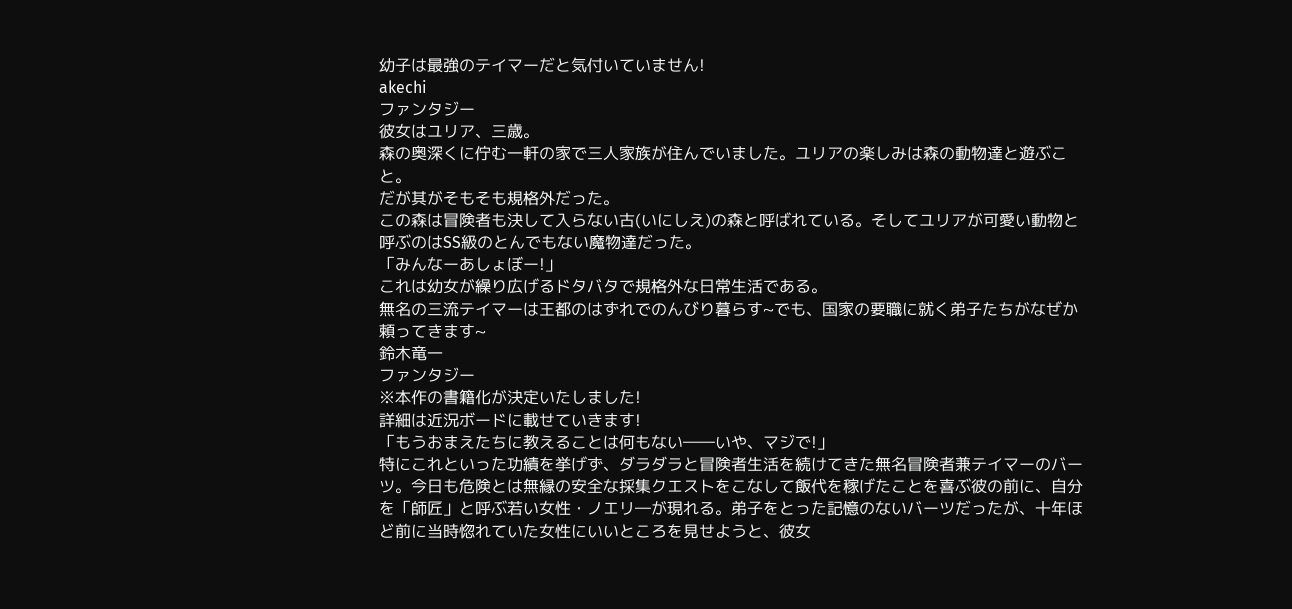幼子は最強のテイマーだと気付いていません!
akechi
ファンタジー
彼女はユリア、三歳。
森の奥深くに佇む一軒の家で三人家族が住んでいました。ユリアの楽しみは森の動物達と遊ぶこと。
だが其がそもそも規格外だった。
この森は冒険者も決して入らない古(いにしえ)の森と呼ばれている。そしてユリアが可愛い動物と呼ぶのはSS級のとんでもない魔物達だった。
「みんなーあしょぼー!」
これは幼女が繰り広げるドタバタで規格外な日常生活である。
無名の三流テイマーは王都のはずれでのんびり暮らす~でも、国家の要職に就く弟子たちがなぜか頼ってきます~
鈴木竜一
ファンタジー
※本作の書籍化が決定いたしました!
詳細は近況ボードに載せていきます!
「もうおまえたちに教えることは何もない――いや、マジで!」
特にこれといった功績を挙げず、ダラダラと冒険者生活を続けてきた無名冒険者兼テイマーのバーツ。今日も危険とは無縁の安全な採集クエストをこなして飯代を稼げたことを喜ぶ彼の前に、自分を「師匠」と呼ぶ若い女性・ノエリ―が現れる。弟子をとった記憶のないバーツだったが、十年ほど前に当時惚れていた女性にいいところを見せようと、彼女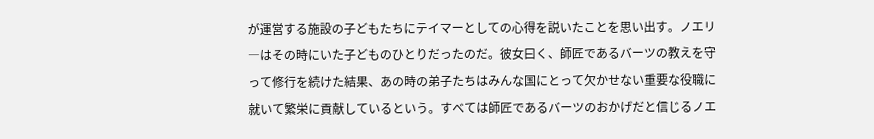が運営する施設の子どもたちにテイマーとしての心得を説いたことを思い出す。ノエリ―はその時にいた子どものひとりだったのだ。彼女曰く、師匠であるバーツの教えを守って修行を続けた結果、あの時の弟子たちはみんな国にとって欠かせない重要な役職に就いて繁栄に貢献しているという。すべては師匠であるバーツのおかげだと信じるノエ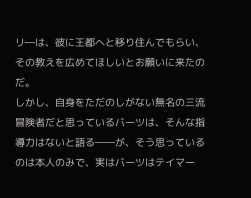リ―は、彼に王都へと移り住んでもらい、その教えを広めてほしいとお願いに来たのだ。
しかし、自身をただのしがない無名の三流冒険者だと思っているバーツは、そんな指導力はないと語る――が、そう思っているのは本人のみで、実はバーツはテイマー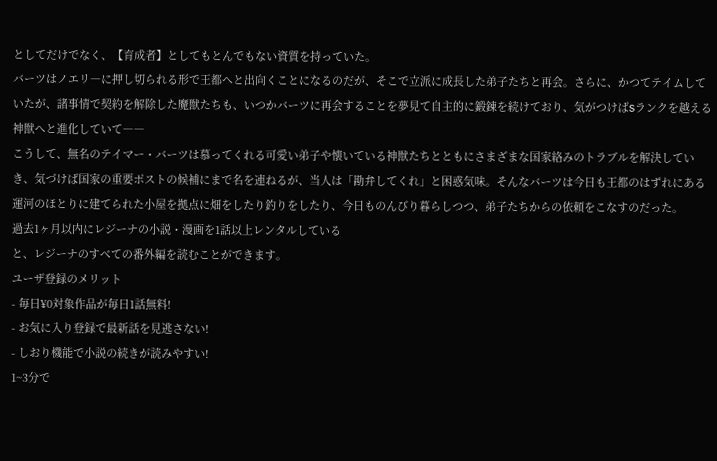としてだけでなく、【育成者】としてもとんでもない資質を持っていた。
バーツはノエリ―に押し切られる形で王都へと出向くことになるのだが、そこで立派に成長した弟子たちと再会。さらに、かつてテイムしていたが、諸事情で契約を解除した魔獣たちも、いつかバーツに再会することを夢見て自主的に鍛錬を続けており、気がつけばSランクを越える神獣へと進化していて――
こうして、無名のテイマー・バーツは慕ってくれる可愛い弟子や懐いている神獣たちとともにさまざまな国家絡みのトラブルを解決していき、気づけば国家の重要ポストの候補にまで名を連ねるが、当人は「勘弁してくれ」と困惑気味。そんなバーツは今日も王都のはずれにある運河のほとりに建てられた小屋を拠点に畑をしたり釣りをしたり、今日ものんびり暮らしつつ、弟子たちからの依頼をこなすのだった。
過去1ヶ月以内にレジーナの小説・漫画を1話以上レンタルしている
と、レジーナのすべての番外編を読むことができます。
ユーザ登録のメリット
- 毎日¥0対象作品が毎日1話無料!
- お気に入り登録で最新話を見逃さない!
- しおり機能で小説の続きが読みやすい!
1~3分で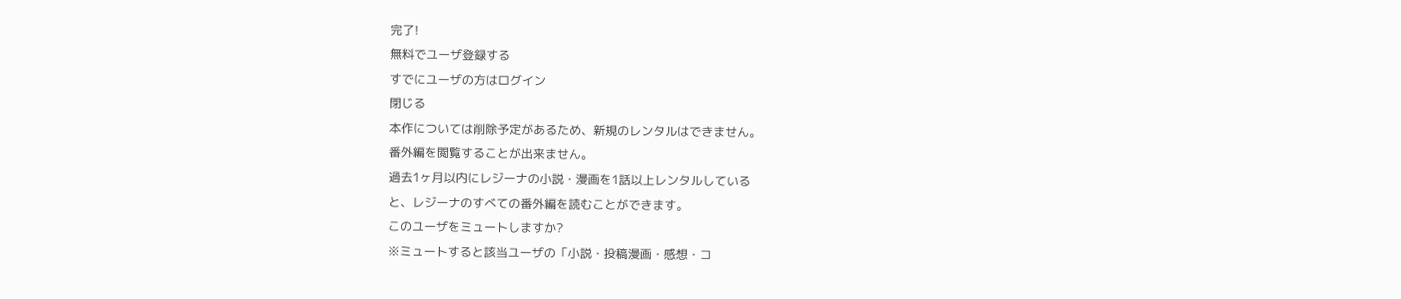完了!
無料でユーザ登録する
すでにユーザの方はログイン
閉じる
本作については削除予定があるため、新規のレンタルはできません。
番外編を閲覧することが出来ません。
過去1ヶ月以内にレジーナの小説・漫画を1話以上レンタルしている
と、レジーナのすべての番外編を読むことができます。
このユーザをミュートしますか?
※ミュートすると該当ユーザの「小説・投稿漫画・感想・コ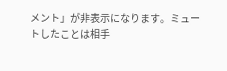メント」が非表示になります。ミュートしたことは相手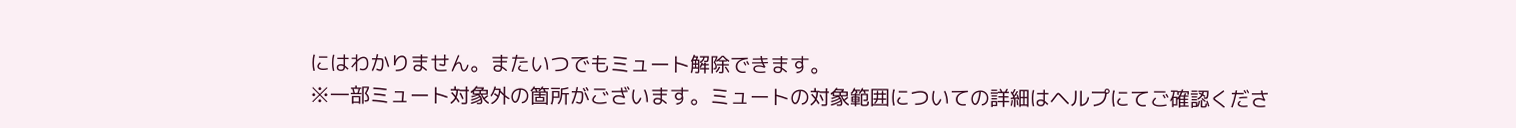にはわかりません。またいつでもミュート解除できます。
※一部ミュート対象外の箇所がございます。ミュートの対象範囲についての詳細はヘルプにてご確認くださ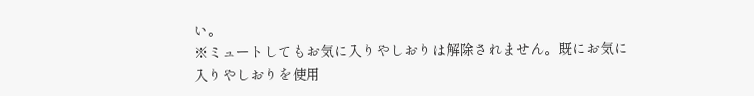い。
※ミュートしてもお気に入りやしおりは解除されません。既にお気に入りやしおりを使用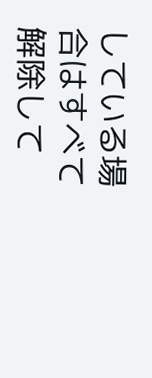している場合はすべて解除して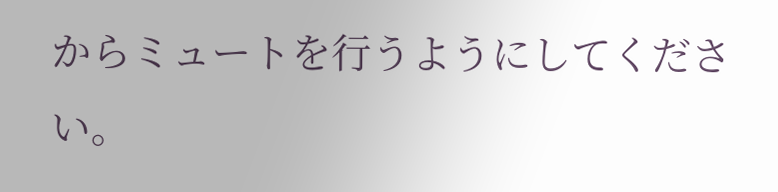からミュートを行うようにしてください。